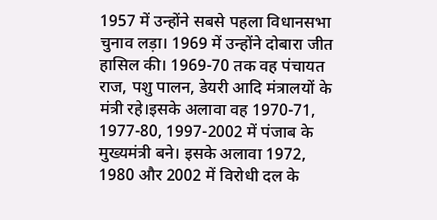1957 में उन्होंने सबसे पहला विधानसभा चुनाव लड़ा। 1969 में उन्होंने दोबारा जीत हासिल की। 1969-70 तक वह पंचायत राज, पशु पालन, डेयरी आदि मंत्रालयों के मंत्री रहे।इसके अलावा वह 1970-71, 1977-80, 1997-2002 में पंजाब के मुख्यमंत्री बने। इसके अलावा 1972, 1980 और 2002 में विरोधी दल के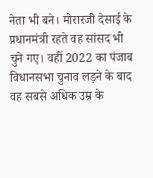नेता भी बने। मोरारजी देसाई के प्रधानमंत्री रहते वह सांसद भी चुने गए। वहीं 2022 का पंजाब विधानसभा चुनाव लड़ने के बाद वह सबसे अधिक उम्र के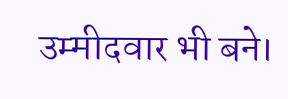उम्मीदवार भी बने।